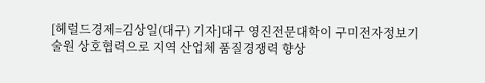[헤럴드경제=김상일(대구) 기자]대구 영진전문대학이 구미전자정보기술원 상호협력으로 지역 산업체 품질경쟁력 향상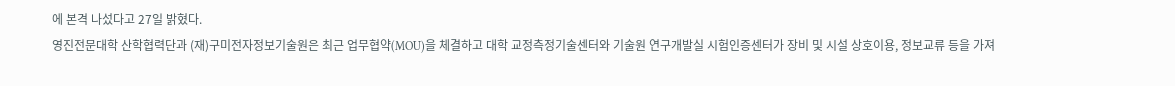에 본격 나섰다고 27일 밝혔다.
영진전문대학 산학협력단과 (재)구미전자정보기술원은 최근 업무협약(MOU)을 체결하고 대학 교정측정기술센터와 기술원 연구개발실 시험인증센터가 장비 및 시설 상호이용, 정보교류 등을 가져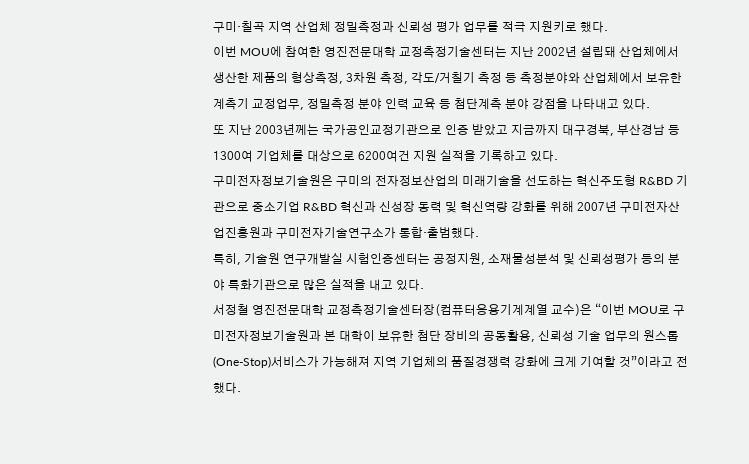구미·칠곡 지역 산업체 정밀측정과 신뢰성 평가 업무를 적극 지원키로 했다.
이번 MOU에 참여한 영진전문대학 교정측정기술센터는 지난 2002년 설립돼 산업체에서 생산한 제품의 형상측정, 3차원 측정, 각도/거칠기 측정 등 측정분야와 산업체에서 보유한 계측기 교정업무, 정밀측정 분야 인력 교육 등 첨단계측 분야 강점을 나타내고 있다.
또 지난 2003년께는 국가공인교정기관으로 인증 받았고 지금까지 대구경북, 부산경남 등 1300여 기업체를 대상으로 6200여건 지원 실적을 기록하고 있다.
구미전자정보기술원은 구미의 전자정보산업의 미래기술을 선도하는 혁신주도형 R&BD 기관으로 중소기업 R&BD 혁신과 신성장 동력 및 혁신역량 강화를 위해 2007년 구미전자산업진흥원과 구미전자기술연구소가 통합·출범했다.
특히, 기술원 연구개발실 시험인증센터는 공정지원, 소재물성분석 및 신뢰성평가 등의 분야 특화기관으로 많은 실적을 내고 있다.
서정철 영진전문대학 교정측정기술센터장(컴퓨터응용기계계열 교수)은 “이번 MOU로 구미전자정보기술원과 본 대학이 보유한 첨단 장비의 공동활용, 신뢰성 기술 업무의 원스톱(One-Stop)서비스가 가능해져 지역 기업체의 품질경쟁력 강화에 크게 기여할 것”이라고 전했다.